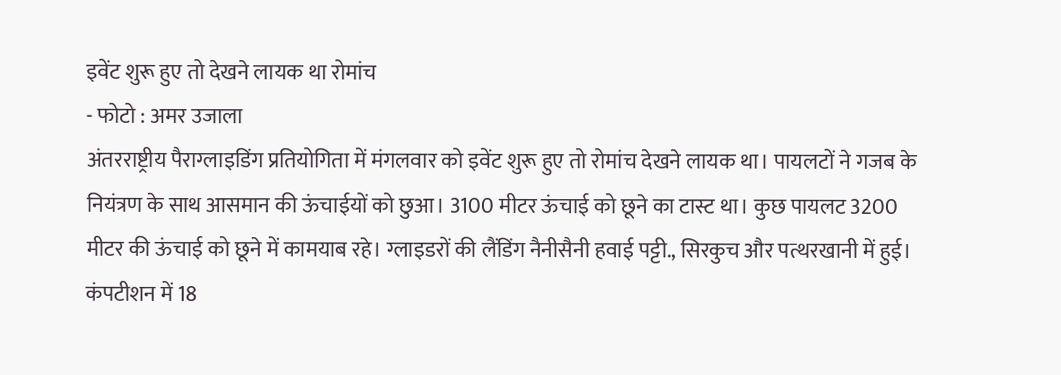इवेंट शुरू हुए तो देखने लायक था रोमांच
- फोटो : अमर उजाला
अंतरराष्ट्रीय पैराग्लाइडिंग प्रतियोगिता में मंगलवार को इवेंट शुरू हुए तो रोमांच देखने लायक था। पायलटों ने गजब के नियंत्रण के साथ आसमान की ऊंचाईयों को छुआ। 3100 मीटर ऊंचाई को छूने का टास्ट था। कुछ पायलट 3200 मीटर की ऊंचाई को छूने में कामयाब रहे। ग्लाइडरों की लैंडिंग नैनीसैनी हवाई पट्टी., सिरकुच और पत्थरखानी में हुई। कंपटीशन में 18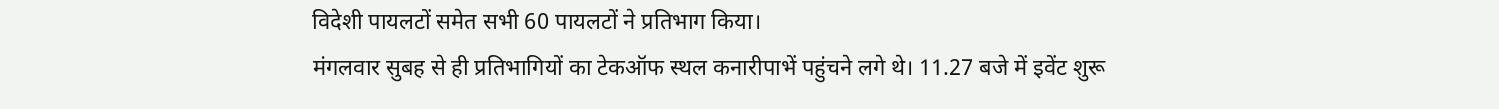विदेशी पायलटों समेत सभी 60 पायलटों ने प्रतिभाग किया।
मंगलवार सुबह से ही प्रतिभागियों का टेकऑफ स्थल कनारीपाभें पहुंचने लगे थे। 11.27 बजे में इवेंट शुरू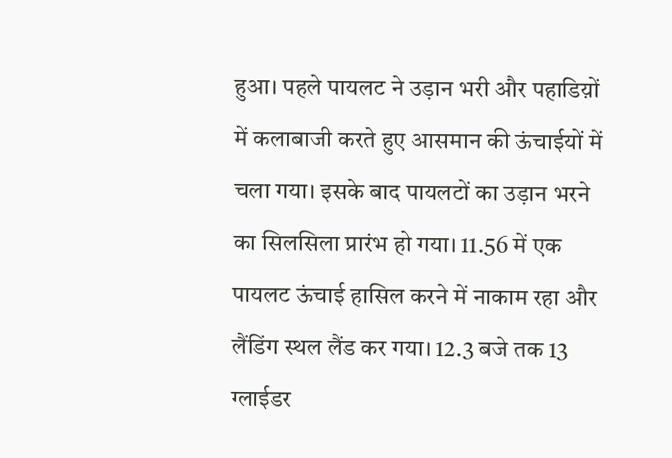हुआ। पहले पायलट ने उड़ान भरी और पहाडिय़ों में कलाबाजी करते हुए आसमान की ऊंचाईयों में चला गया। इसके बाद पायलटों का उड़ान भरने का सिलसिला प्रारंभ हो गया। 11.56 में एक पायलट ऊंचाई हासिल करने में नाकाम रहा और लैंडिंग स्थल लैंड कर गया। 12.3 बजे तक 13 ग्लाईडर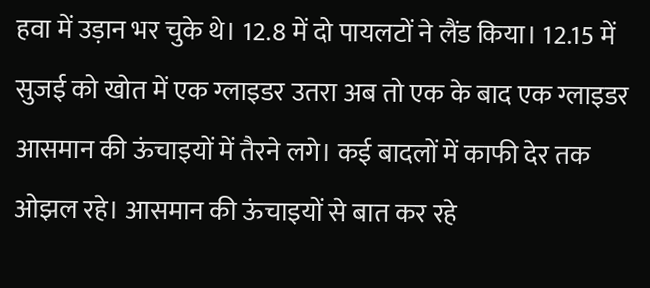हवा में उड़ान भर चुके थे। 12.8 में दो पायलटों ने लैंड किया। 12.15 में सुजई को खोत में एक ग्लाइडर उतरा अब तो एक के बाद एक ग्लाइडर आसमान की ऊंचाइयों में तैरने लगे। कई बादलों में काफी देर तक ओझल रहे। आसमान की ऊंचाइयों से बात कर रहे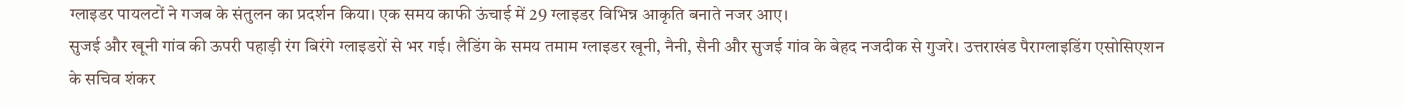ग्लाइडर पायलटों ने गजब के संतुलन का प्रदर्शन किया। एक समय काफी ऊंचाई में 29 ग्लाइडर विभिन्न आकृति बनाते नजर आए।
सुजई और खूनी गांव की ऊपरी पहाड़ी रंग बिरंगे ग्लाइडरों से भर गई। लैडिंग के समय तमाम ग्लाइडर खूनी, नैनी, सैनी और सुजई गांव के बेहद नजदीक से गुजरे। उत्तराखंड पैराग्लाइडिंग एसोसिएशन के सचिव शंकर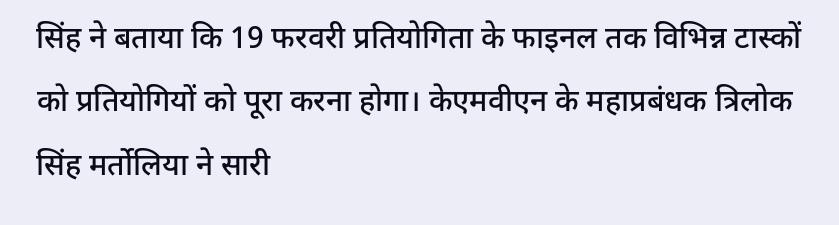सिंह ने बताया कि 19 फरवरी प्रतियोगिता के फाइनल तक विभिन्न टास्कों को प्रतियोगियों को पूरा करना होगा। केएमवीएन के महाप्रबंधक त्रिलोक सिंह मर्तोलिया ने सारी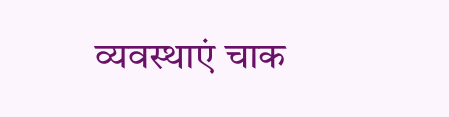व्यवस्थाएं चाक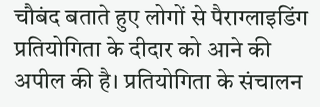चौबंद बताते हुए लोगों से पैराग्लाइडिंग प्रतियोगिता के दीदार को आने की अपील की है। प्रतियोगिता के संचालन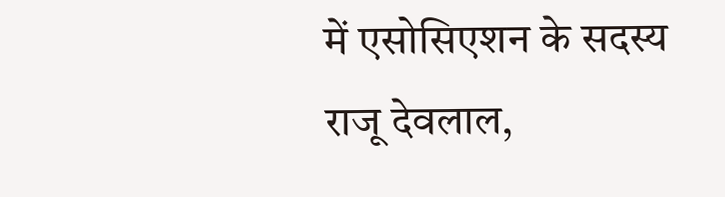में एसोसिएशन के सदस्य राजू देवलाल,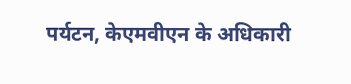पर्यटन, केएमवीएन के अधिकारी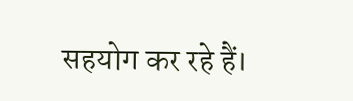सहयोग कर रहे हैं।